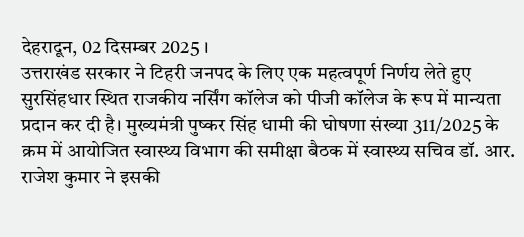देहरादून, 02 दिसम्बर 2025 ।
उत्तराखंड सरकार ने टिहरी जनपद के लिए एक महत्वपूर्ण निर्णय लेते हुए सुरसिंहधार स्थित राजकीय नर्सिंग कॉलेज को पीजी कॉलेज के रूप में मान्यता प्रदान कर दी है। मुख्यमंत्री पुष्कर सिंह धामी की घोषणा संख्या 311/2025 के क्रम में आयोजित स्वास्थ्य विभाग की समीक्षा बैठक में स्वास्थ्य सचिव डॉ. आर. राजेश कुमार ने इसकी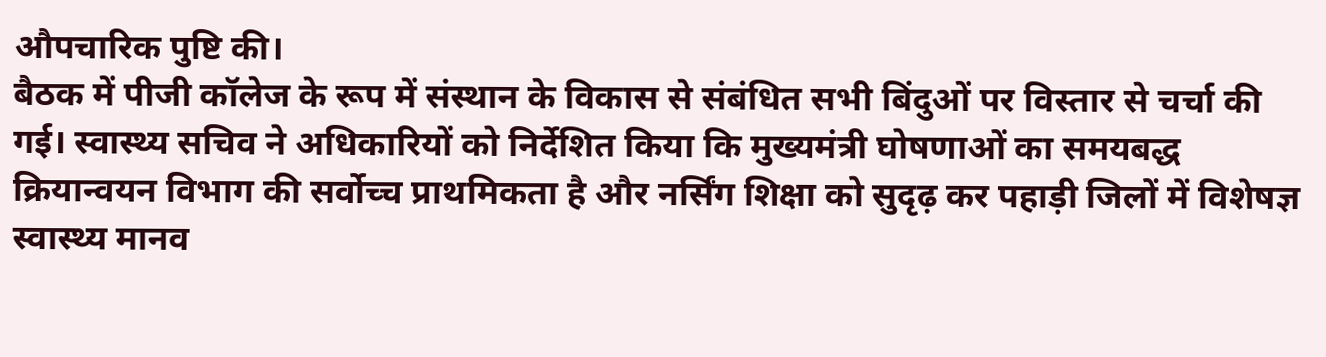औपचारिक पुष्टि की।
बैठक में पीजी कॉलेज के रूप में संस्थान के विकास से संबंधित सभी बिंदुओं पर विस्तार से चर्चा की गई। स्वास्थ्य सचिव ने अधिकारियों को निर्देशित किया कि मुख्यमंत्री घोषणाओं का समयबद्ध क्रियान्वयन विभाग की सर्वोच्च प्राथमिकता है और नर्सिंग शिक्षा को सुदृढ़ कर पहाड़ी जिलों में विशेषज्ञ स्वास्थ्य मानव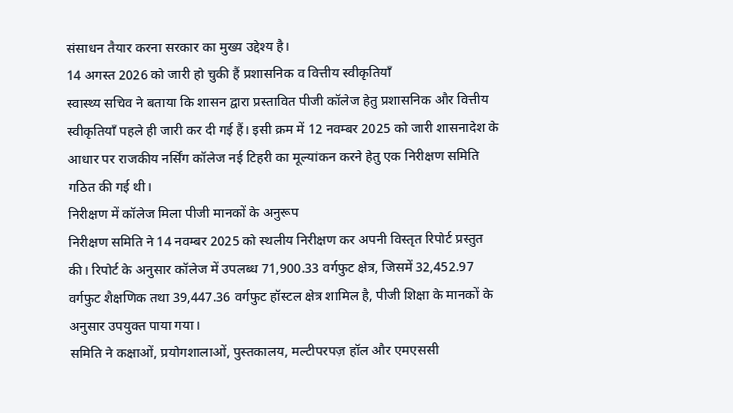संसाधन तैयार करना सरकार का मुख्य उद्देश्य है।
14 अगस्त 2026 को जारी हो चुकी हैं प्रशासनिक व वित्तीय स्वीकृतियाँ
स्वास्थ्य सचिव ने बताया कि शासन द्वारा प्रस्तावित पीजी कॉलेज हेतु प्रशासनिक और वित्तीय स्वीकृतियाँ पहले ही जारी कर दी गई हैं। इसी क्रम में 12 नवम्बर 2025 को जारी शासनादेश के आधार पर राजकीय नर्सिंग कॉलेज नई टिहरी का मूल्यांकन करने हेतु एक निरीक्षण समिति गठित की गई थी।
निरीक्षण में कॉलेज मिला पीजी मानकों के अनुरूप
निरीक्षण समिति ने 14 नवम्बर 2025 को स्थलीय निरीक्षण कर अपनी विस्तृत रिपोर्ट प्रस्तुत की। रिपोर्ट के अनुसार कॉलेज में उपलब्ध 71,900.33 वर्गफुट क्षेत्र, जिसमें 32,452.97 वर्गफुट शैक्षणिक तथा 39,447.36 वर्गफुट हॉस्टल क्षेत्र शामिल है, पीजी शिक्षा के मानकों के अनुसार उपयुक्त पाया गया।
समिति ने कक्षाओं, प्रयोगशालाओं, पुस्तकालय, मल्टीपरपज़ हॉल और एमएससी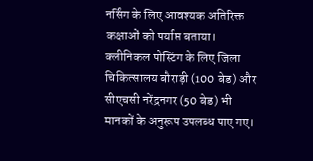नर्सिंग के लिए आवश्यक अतिरिक्त कक्षाओं को पर्याप्त बताया।
क्लीनिकल पोस्टिंग के लिए जिला चिकित्सालय बौराड़ी (100 बेड) और सीएचसी नरेंद्रनगर (50 बेड) भी मानकों के अनुरूप उपलब्ध पाए गए।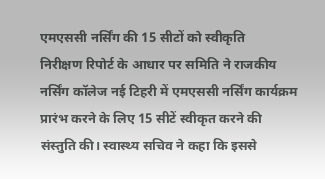एमएससी नर्सिंग की 15 सीटों को स्वीकृति
निरीक्षण रिपोर्ट के आधार पर समिति ने राजकीय नर्सिंग कॉलेज नई टिहरी में एमएससी नर्सिंग कार्यक्रम प्रारंभ करने के लिए 15 सीटें स्वीकृत करने की संस्तुति की। स्वास्थ्य सचिव ने कहा कि इससे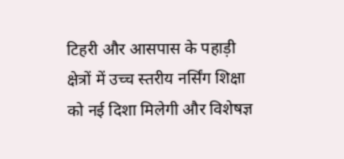टिहरी और आसपास के पहाड़ी क्षेत्रों में उच्च स्तरीय नर्सिंग शिक्षा को नई दिशा मिलेगी और विशेषज्ञ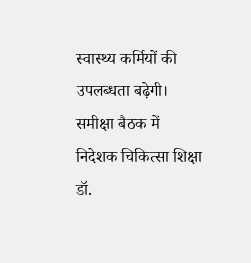स्वास्थ्य कर्मियों की उपलब्धता बढ़ेगी।
समीक्षा बैठक में निदेशक चिकित्सा शिक्षा डॉ.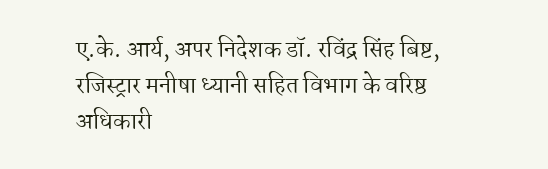ए.के. आर्य, अपर निदेशक डॉ. रविंद्र सिंह बिष्ट, रजिस्ट्रार मनीषा ध्यानी सहित विभाग के वरिष्ठ अधिकारी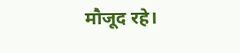मौजूद रहे।